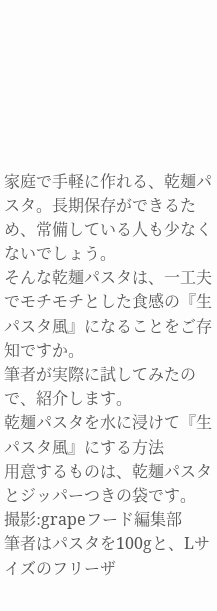家庭で手軽に作れる、乾麺パスタ。長期保存ができるため、常備している人も少なくないでしょう。
そんな乾麺パスタは、一工夫でモチモチとした食感の『生パスタ風』になることをご存知ですか。
筆者が実際に試してみたので、紹介します。
乾麺パスタを水に浸けて『生パスタ風』にする方法
用意するものは、乾麺パスタとジッパーつきの袋です。
撮影:grapeフード編集部
筆者はパスタを100gと、Lサイズのフリーザ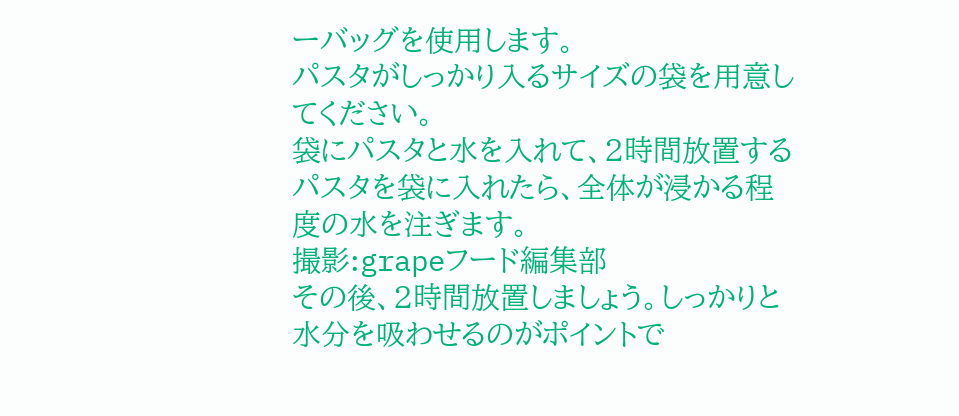ーバッグを使用します。
パスタがしっかり入るサイズの袋を用意してください。
袋にパスタと水を入れて、2時間放置する
パスタを袋に入れたら、全体が浸かる程度の水を注ぎます。
撮影:grapeフード編集部
その後、2時間放置しましょう。しっかりと水分を吸わせるのがポイントで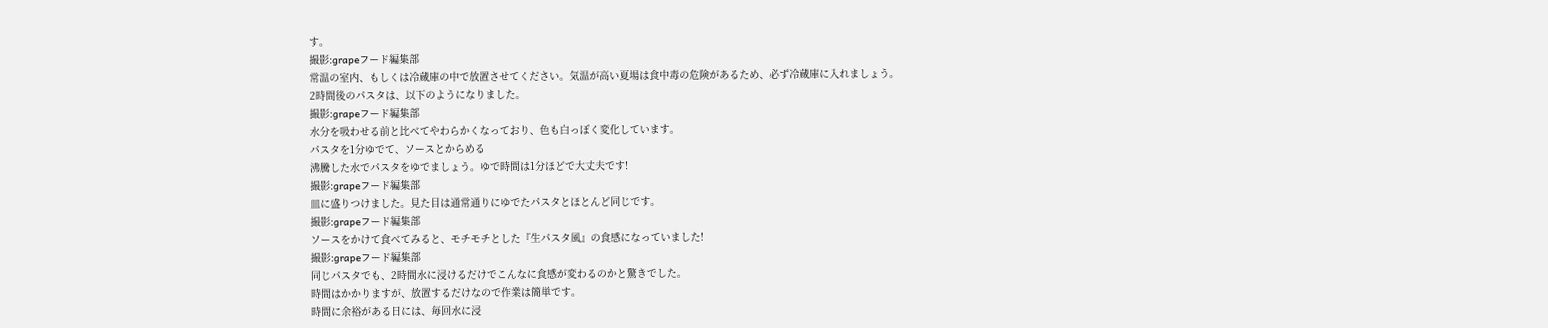す。
撮影:grapeフード編集部
常温の室内、もしくは冷蔵庫の中で放置させてください。気温が高い夏場は食中毒の危険があるため、必ず冷蔵庫に入れましょう。
2時間後のパスタは、以下のようになりました。
撮影:grapeフード編集部
水分を吸わせる前と比べてやわらかくなっており、色も白っぽく変化しています。
パスタを1分ゆでて、ソースとからめる
沸騰した水でパスタをゆでましょう。ゆで時間は1分ほどで大丈夫です!
撮影:grapeフード編集部
皿に盛りつけました。見た目は通常通りにゆでたパスタとほとんど同じです。
撮影:grapeフード編集部
ソースをかけて食べてみると、モチモチとした『生パスタ風』の食感になっていました!
撮影:grapeフード編集部
同じパスタでも、2時間水に浸けるだけでこんなに食感が変わるのかと驚きでした。
時間はかかりますが、放置するだけなので作業は簡単です。
時間に余裕がある日には、毎回水に浸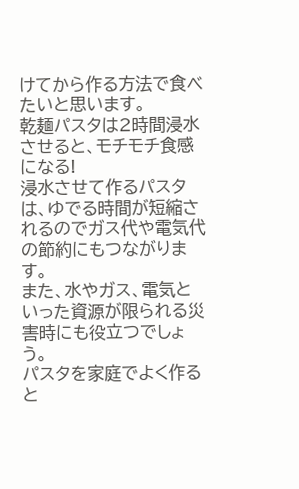けてから作る方法で食べたいと思います。
乾麺パスタは2時間浸水させると、モチモチ食感になる!
浸水させて作るパスタは、ゆでる時間が短縮されるのでガス代や電気代の節約にもつながります。
また、水やガス、電気といった資源が限られる災害時にも役立つでしょう。
パスタを家庭でよく作ると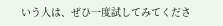いう人は、ぜひ一度試してみてくださ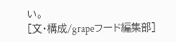い。
[文・構成/grapeフード編集部]